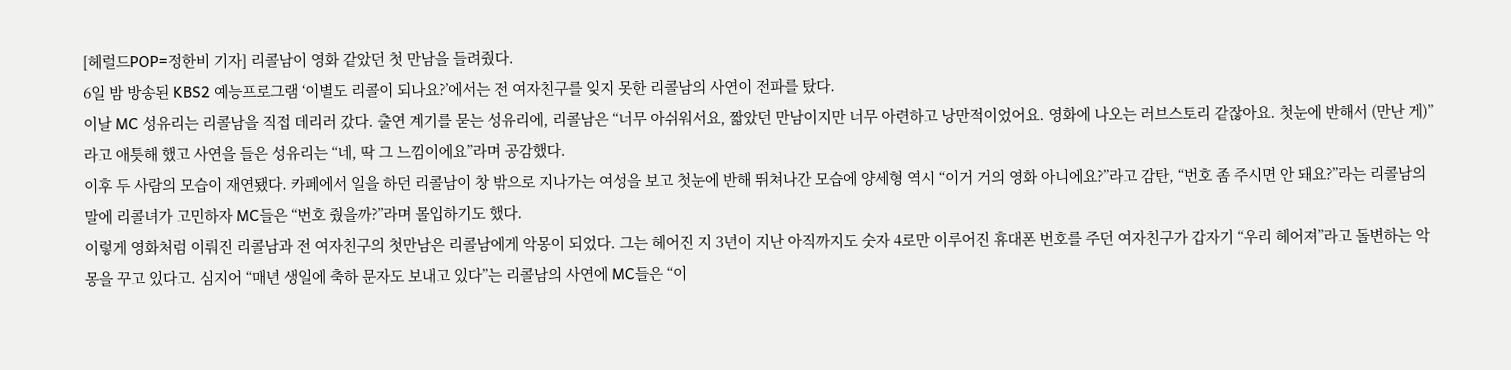[헤럴드POP=정한비 기자] 리콜남이 영화 같았던 첫 만남을 들려줬다.
6일 밤 방송된 KBS2 예능프로그램 ‘이별도 리콜이 되나요?’에서는 전 여자친구를 잊지 못한 리콜남의 사연이 전파를 탔다.
이날 MC 성유리는 리콜남을 직접 데리러 갔다. 출연 계기를 묻는 성유리에, 리콜남은 “너무 아쉬워서요, 짧았던 만남이지만 너무 아련하고 낭만적이었어요. 영화에 나오는 러브스토리 같잖아요. 첫눈에 반해서 (만난 게)”라고 애틋해 했고 사연을 들은 성유리는 “네, 딱 그 느낌이에요”라며 공감했다.
이후 두 사람의 모습이 재연됐다. 카페에서 일을 하던 리콜남이 창 밖으로 지나가는 여성을 보고 첫눈에 반해 뛰쳐나간 모습에 양세형 역시 “이거 거의 영화 아니에요?”라고 감탄, “번호 좀 주시면 안 돼요?”라는 리콜남의 말에 리콜녀가 고민하자 MC들은 “번호 줬을까?”라며 몰입하기도 했다.
이렇게 영화처럼 이뤄진 리콜남과 전 여자친구의 첫만남은 리콜남에게 악몽이 되었다. 그는 헤어진 지 3년이 지난 아직까지도 숫자 4로만 이루어진 휴대폰 번호를 주던 여자친구가 갑자기 “우리 헤어져”라고 돌변하는 악몽을 꾸고 있다고. 심지어 “매년 생일에 축하 문자도 보내고 있다”는 리콜남의 사연에 MC들은 “이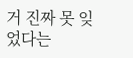거 진짜 못 잊었다는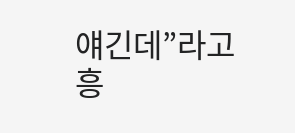얘긴데”라고 흥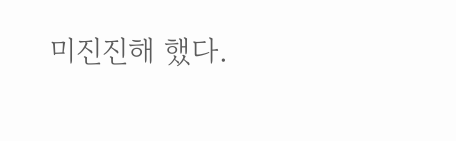미진진해 했다.